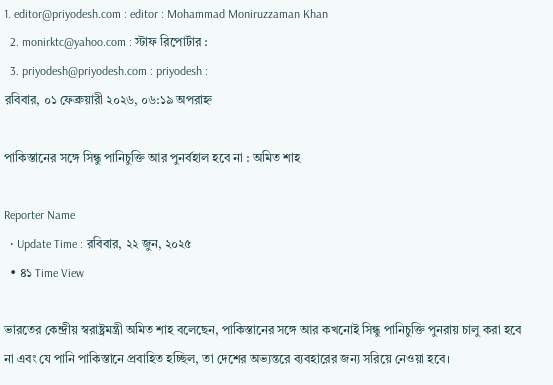1. editor@priyodesh.com : editor : Mohammad Moniruzzaman Khan
  2. monirktc@yahoo.com : স্টাফ রিপোর্টার :
  3. priyodesh@priyodesh.com : priyodesh :
রবিবার, ০১ ফেব্রুয়ারী ২০২৬, ০৬:১৯ অপরাহ্ন

পাকিস্তানের সঙ্গে সিন্ধু পানিচুক্তি আর পুনর্বহাল হবে না : অমিত শাহ

Reporter Name
  • Update Time : রবিবার, ২২ জুন, ২০২৫
  • ৪১ Time View

ভারতের কেন্দ্রীয় স্বরাষ্ট্রমন্ত্রী অমিত শাহ বলেছেন, পাকিস্তানের সঙ্গে আর কখনোই সিন্ধু পানিচুক্তি পুনরায় চালু করা হবে না এবং যে পানি পাকিস্তানে প্রবাহিত হচ্ছিল, তা দেশের অভ্যন্তরে ব্যবহারের জন্য সরিয়ে নেওয়া হবে।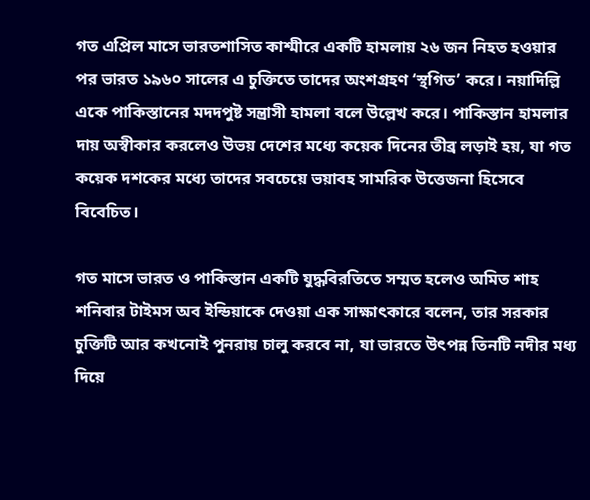গত এপ্রিল মাসে ভারতশাসিত কাশ্মীরে একটি হামলায় ২৬ জন নিহত হওয়ার পর ভারত ১৯৬০ সালের এ চুক্তিতে তাদের অংশগ্রহণ ‘স্থগিত’ করে। নয়াদিল্লি একে পাকিস্তানের মদদপুষ্ট সন্ত্রাসী হামলা বলে উল্লেখ করে। পাকিস্তান হামলার দায় অস্বীকার করলেও উভয় দেশের মধ্যে কয়েক দিনের তীব্র লড়াই হয়, যা গত কয়েক দশকের মধ্যে তাদের সবচেয়ে ভয়াবহ সামরিক উত্তেজনা হিসেবে বিবেচিত।

গত মাসে ভারত ও পাকিস্তান একটি যুদ্ধবিরতিতে সম্মত হলেও অমিত শাহ শনিবার টাইমস অব ইন্ডিয়াকে দেওয়া এক সাক্ষাৎকারে বলেন, তার সরকার চুক্তিটি আর কখনোই পুনরায় চালু করবে না, যা ভারতে উৎপন্ন তিনটি নদীর মধ্য দিয়ে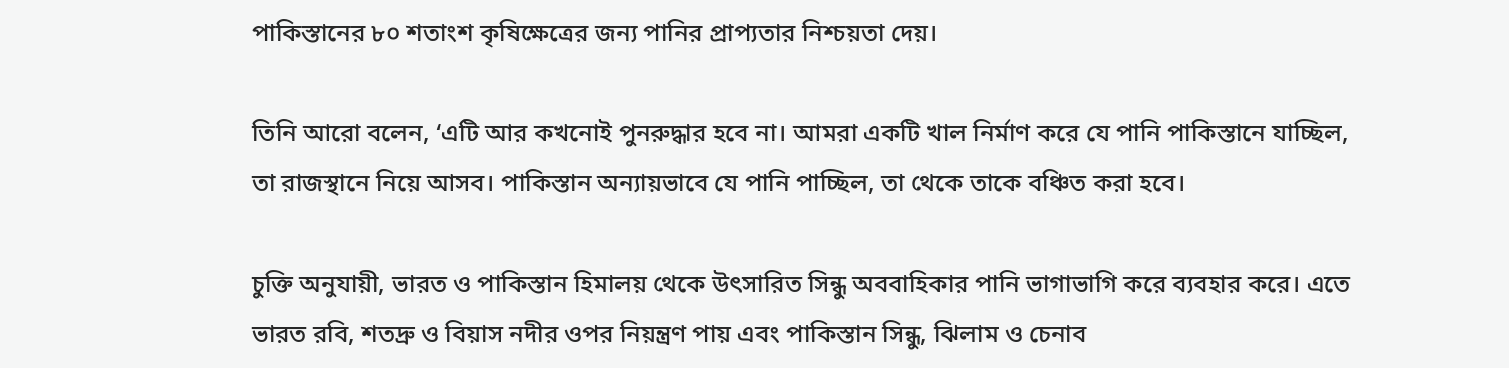পাকিস্তানের ৮০ শতাংশ কৃষিক্ষেত্রের জন্য পানির প্রাপ্যতার নিশ্চয়তা দেয়।

তিনি আরো বলেন, ‘এটি আর কখনোই পুনরুদ্ধার হবে না। আমরা একটি খাল নির্মাণ করে যে পানি পাকিস্তানে যাচ্ছিল, তা রাজস্থানে নিয়ে আসব। পাকিস্তান অন্যায়ভাবে যে পানি পাচ্ছিল, তা থেকে তাকে বঞ্চিত করা হবে।

চুক্তি অনুযায়ী, ভারত ও পাকিস্তান হিমালয় থেকে উৎসারিত সিন্ধু অববাহিকার পানি ভাগাভাগি করে ব্যবহার করে। এতে ভারত রবি, শতদ্রু ও বিয়াস নদীর ওপর নিয়ন্ত্রণ পায় এবং পাকিস্তান সিন্ধু, ঝিলাম ও চেনাব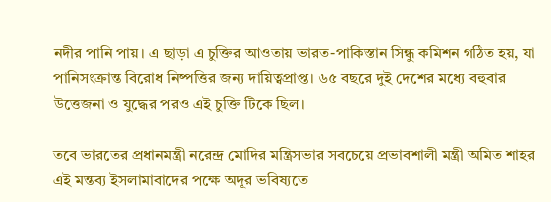নদীর পানি পায়। এ ছাড়া এ চুক্তির আওতায় ভারত-পাকিস্তান সিন্ধু কমিশন গঠিত হয়, যা পানিসংক্রান্ত বিরোধ নিষ্পত্তির জন্য দায়িত্বপ্রাপ্ত। ৬৫ বছরে দুই দেশের মধ্যে বহুবার উত্তেজনা ও যুদ্ধের পরও এই চুক্তি টিকে ছিল।

তবে ভারতের প্রধানমন্ত্রী নরেন্দ্র মোদির মন্ত্রিসভার সবচেয়ে প্রভাবশালী মন্ত্রী অমিত শাহর এই মন্তব্য ইসলামাবাদের পক্ষে অদূর ভবিষ্যতে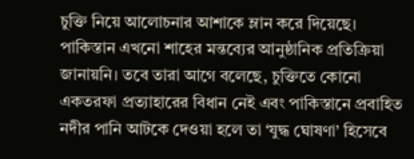চুক্তি নিয়ে আলোচনার আশাকে ম্লান করে দিয়েছে। পাকিস্তান এখনো শাহের মন্তব্যের আনুষ্ঠানিক প্রতিক্রিয়া জানায়নি। তবে তারা আগে বলেছে, চুক্তিতে কোনো একতরফা প্রত্যাহারের বিধান নেই এবং পাকিস্তানে প্রবাহিত নদীর পানি আটকে দেওয়া হলে তা ‘যুদ্ধ ঘোষণা’ হিসেবে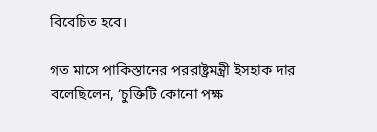বিবেচিত হবে।

গত মাসে পাকিস্তানের পররাষ্ট্রমন্ত্রী ইসহাক দার বলেছিলেন, ‘চুক্তিটি কোনো পক্ষ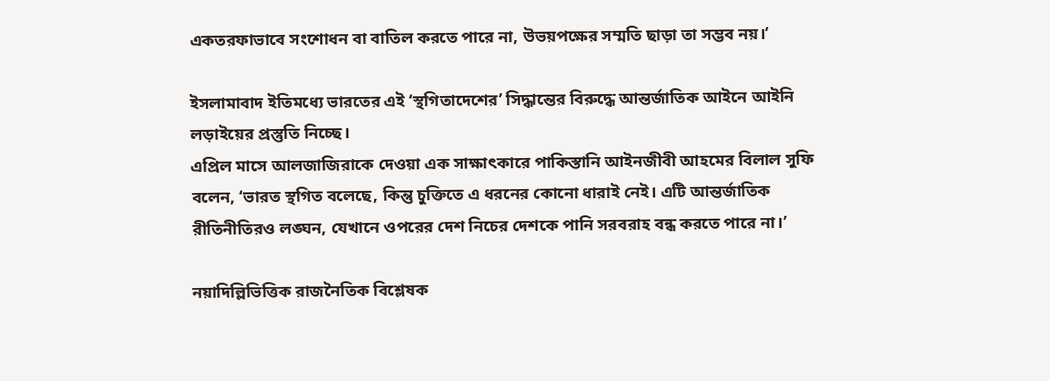একতরফাভাবে সংশোধন বা বাতিল করতে পারে না, উভয়পক্ষের সম্মতি ছাড়া তা সম্ভব নয়।’

ইসলামাবাদ ইতিমধ্যে ভারতের এই ‘স্থগিতাদেশের’ সিদ্ধান্তের বিরুদ্ধে আন্তর্জাতিক আইনে আইনি লড়াইয়ের প্রস্তুতি নিচ্ছে।
এপ্রিল মাসে আলজাজিরাকে দেওয়া এক সাক্ষাৎকারে পাকিস্তানি আইনজীবী আহমের বিলাল সুফি বলেন, ‘ভারত স্থগিত বলেছে, কিন্তু চুক্তিতে এ ধরনের কোনো ধারাই নেই। এটি আন্তর্জাতিক রীতিনীতিরও লঙ্ঘন, যেখানে ওপরের দেশ নিচের দেশকে পানি সরবরাহ বন্ধ করতে পারে না।’

নয়াদিল্লিভিত্তিক রাজনৈতিক বিশ্লেষক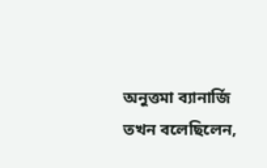অনুত্তমা ব্যানার্জি তখন বলেছিলেন,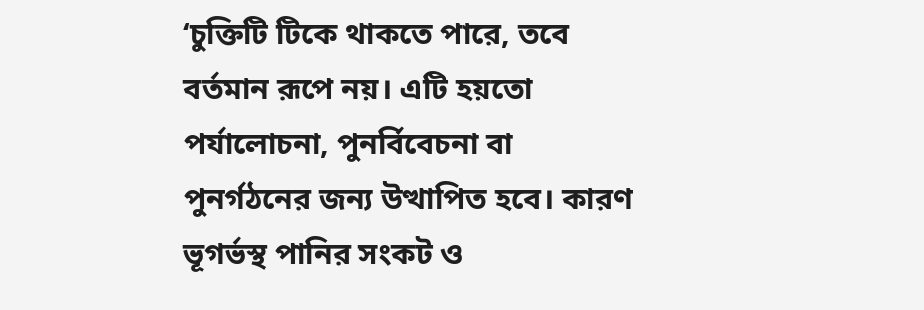‘চুক্তিটি টিকে থাকতে পারে, তবে বর্তমান রূপে নয়। এটি হয়তো পর্যালোচনা, পুনর্বিবেচনা বা পুনর্গঠনের জন্য উত্থাপিত হবে। কারণ ভূগর্ভস্থ পানির সংকট ও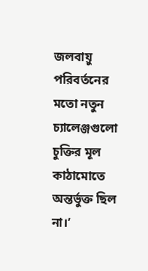জলবায়ু পরিবর্তনের মতো নতুন চ্যালেঞ্জগুলো চুক্তির মূল কাঠামোতে অন্তর্ভুক্ত ছিল না।’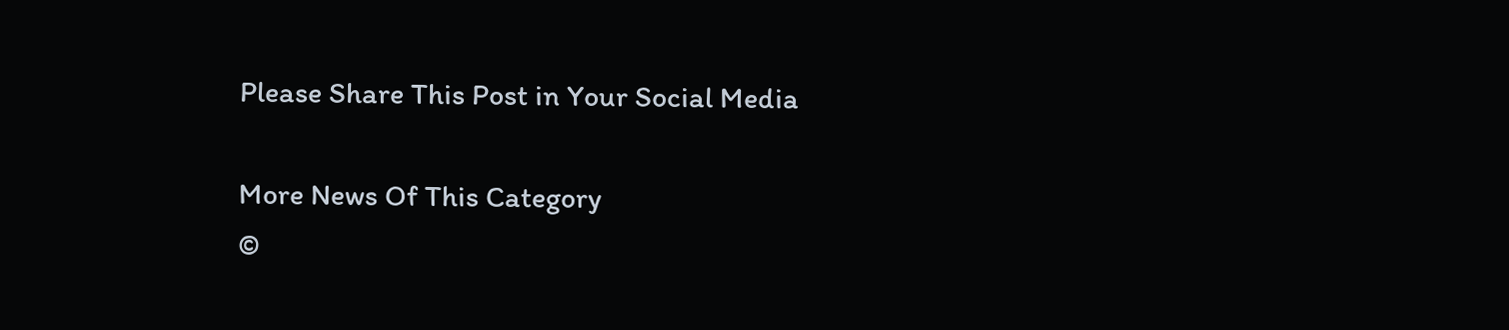Please Share This Post in Your Social Media

More News Of This Category
©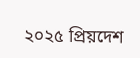২০২৫ প্রিয়দেশ